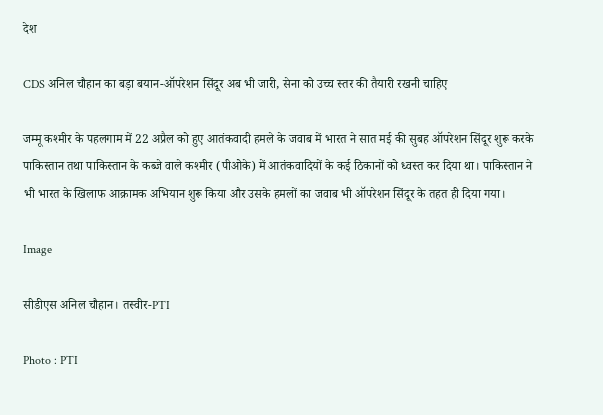देश

CDS अनिल चौहान का बड़ा बयान-ऑपरेशन सिंदूर अब भी जारी, सेना को उच्च स्तर की तैयारी रखनी चाहिए

जम्मू कश्मीर के पहलगाम में 22 अप्रैल को हुए आतंकवादी हमले के जवाब में भारत ने सात मई की सुबह ऑपरेशन सिंदूर शुरू करके पाकिस्तान तथा पाकिस्तान के कब्जे वाले कश्मीर (पीओके) में आतंकवादियों के कई ठिकानों को ध्वस्त कर दिया था। पाकिस्तान ने भी भारत के खिलाफ आक्रामक अभियान शुरू किया और उसके हमलों का जवाब भी ऑपरेशन सिंदूर के तहत ही दिया गया।

Image

सीडीएस अनिल चौहान। तस्वीर-PTI

Photo : PTI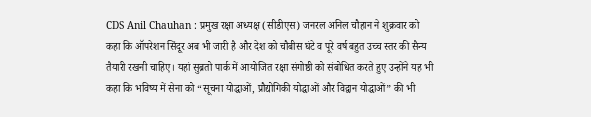CDS Anil Chauhan : प्रमुख रक्षा अध्यक्ष (सीडीएस) जनरल अनिल चौहान ने शुक्रवार को कहा कि ऑपरेशन सिंदूर अब भी जारी है और देश को चौबीस घंटे व पूरे वर्ष बहुत उच्च स्तर की सैन्य तैयारी रखनी चाहिए। यहां सुब्रतो पार्क में आयोजित रक्षा संगोष्ठी को संबोधित करते हुए उन्होंने यह भी कहा कि भविष्य में सेना को “सूचना योद्धाओं, प्रौद्योगिकी योद्धाओं और विद्वान योद्धाओं” की भी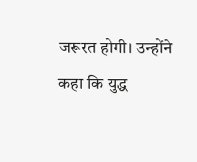जरूरत होगी। उन्होंने कहा कि युद्ध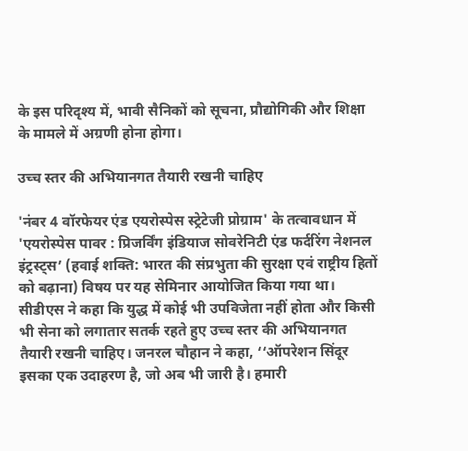के इस परिदृश्य में, भावी सैनिकों को सूचना, प्रौद्योगिकी और शिक्षा के मामले में अग्रणी होना होगा।

उच्च स्तर की अभियानगत तैयारी रखनी चाहिए

'नंबर 4 वॉरफेयर एंड एयरोस्पेस स्ट्रेटेजी प्रोग्राम' के तत्वावधान में 'एयरोस्पेस पावर : प्रिजर्विंग इंडियाज सोवरेनिटी एंड फर्दरिंग नेशनल इंट्रस्ट्स’ (हवाई शक्ति: भारत की संप्रभुता की सुरक्षा एवं राष्ट्रीय हितों को बढ़ाना) विषय पर यह सेमिनार आयोजित किया गया था। सीडीएस ने कहा कि युद्ध में कोई भी उपविजेता नहीं होता और किसी भी सेना को लगातार सतर्क रहते हुए उच्च स्तर की अभियानगत तैयारी रखनी चाहिए। जनरल चौहान ने कहा, ‘‘ऑपरेशन सिंदूर इसका एक उदाहरण है, जो अब भी जारी है। हमारी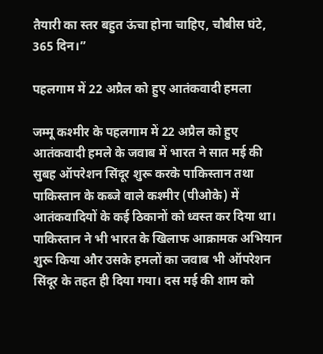तैयारी का स्तर बहुत ऊंचा होना चाहिए, चौबीस घंटे, 365 दिन।”

पहलगाम में 22 अप्रैल को हुए आतंकवादी हमला

जम्मू कश्मीर के पहलगाम में 22 अप्रैल को हुए आतंकवादी हमले के जवाब में भारत ने सात मई की सुबह ऑपरेशन सिंदूर शुरू करके पाकिस्तान तथा पाकिस्तान के कब्जे वाले कश्मीर (पीओके) में आतंकवादियों के कई ठिकानों को ध्वस्त कर दिया था। पाकिस्तान ने भी भारत के खिलाफ आक्रामक अभियान शुरू किया और उसके हमलों का जवाब भी ऑपरेशन सिंदूर के तहत ही दिया गया। दस मई की शाम को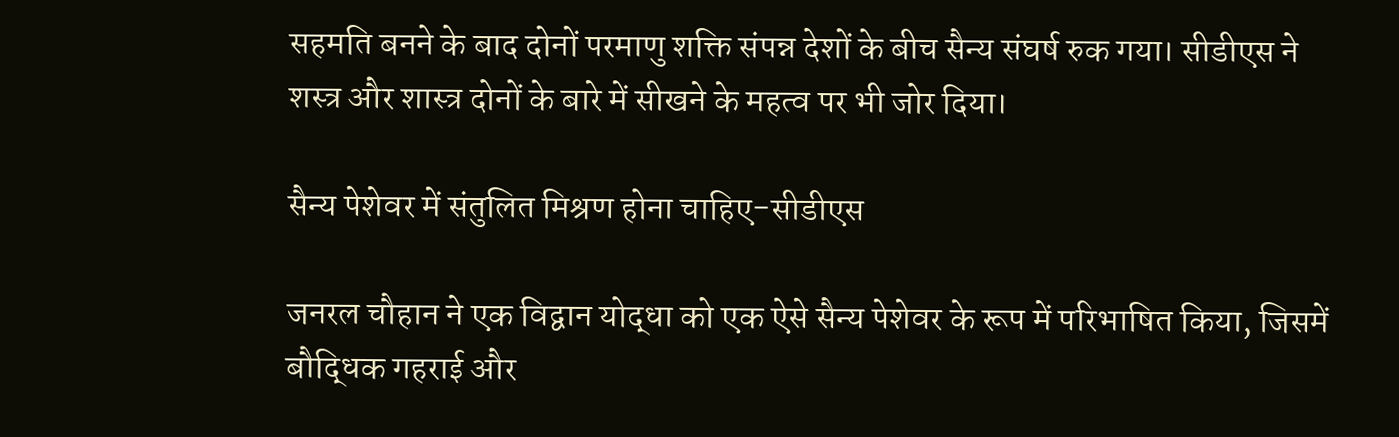सहमति बनने के बाद दोनों परमाणु शक्ति संपन्न देशों के बीच सैन्य संघर्ष रुक गया। सीडीएस ने शस्त्र और शास्त्र दोनों के बारे में सीखने के महत्व पर भी जोर दिया।

सैन्य पेशेवर में संतुलित मिश्रण होना चाहिए-सीडीएस

जनरल चौहान ने एक विद्वान योद्धा को एक ऐसे सैन्य पेशेवर के रूप में परिभाषित किया, जिसमें बौद्धिक गहराई और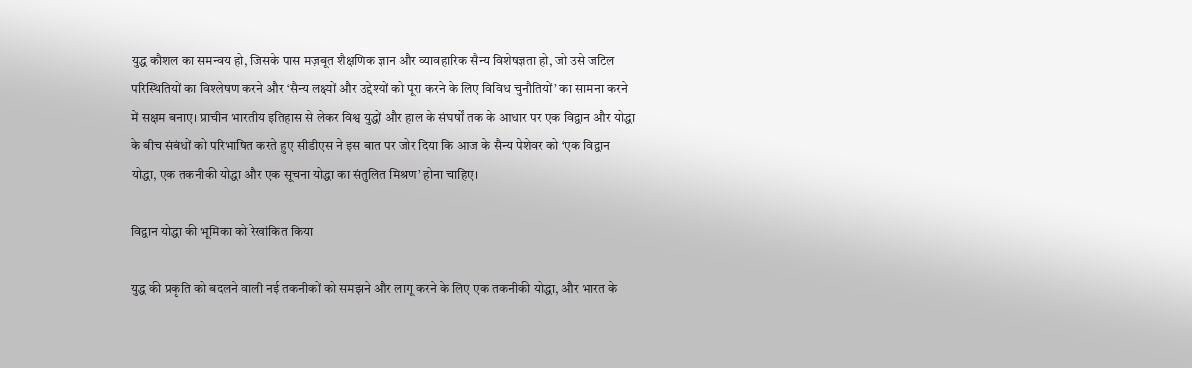युद्ध कौशल का समन्वय हो, जिसके पास मज़बूत शैक्षणिक ज्ञान और व्यावहारिक सैन्य विशेषज्ञता हो, जो उसे जटिल परिस्थितियों का विश्लेषण करने और ‘सैन्य लक्ष्यों और उद्देश्यों को पूरा करने के लिए विविध चुनौतियों’ का सामना करने में सक्षम बनाए। प्राचीन भारतीय इतिहास से लेकर विश्व युद्धों और हाल के संघर्षों तक के आधार पर एक विद्वान और योद्धा के बीच संबंधों को परिभाषित करते हुए सीडीएस ने इस बात पर जोर दिया कि आज के सैन्य पेशेवर को ‘एक विद्वान योद्धा, एक तकनीकी योद्धा और एक सूचना योद्धा का संतुलित मिश्रण’ होना चाहिए।

विद्वान योद्धा की भूमिका को रेखांकित किया

युद्ध की प्रकृति को बदलने वाली नई तकनीकों को समझने और लागू करने के लिए एक तकनीकी योद्धा, और भारत के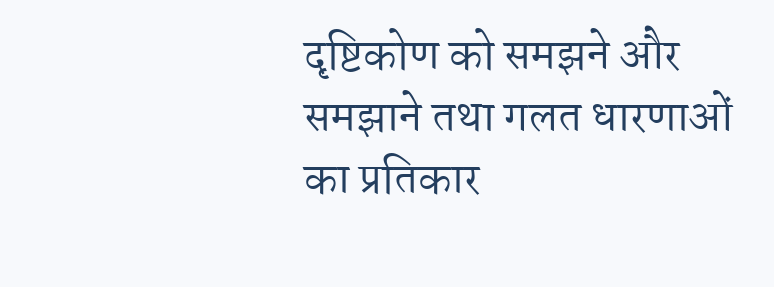दृष्टिकोण को समझने और समझाने तथा गलत धारणाओं का प्रतिकार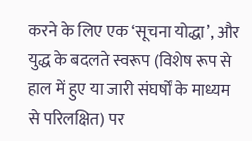करने के लिए एक ‘सूचना योद्धा’, और युद्ध के बदलते स्वरूप (विशेष रूप से हाल में हुए या जारी संघर्षों के माध्यम से परिलक्षित) पर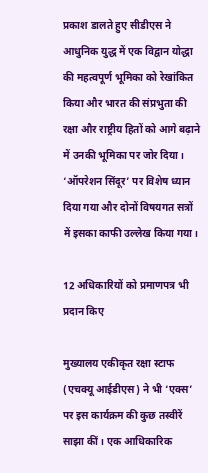प्रकाश डालते हुए सीडीएस ने आधुनिक युद्ध में एक विद्वान योद्धा की महत्वपूर्ण भूमिका को रेखांकित किया और भारत की संप्रभुता की रक्षा और राष्ट्रीय हितों को आगे बढ़ाने में उनकी भूमिका पर जोर दिया। ‘ऑपरेशन सिंदूर’ पर विशेष ध्यान दिया गया और दोनों विषयगत सत्रों में इसका काफी उल्लेख किया गया।

12 अधिकारियों को प्रमाणपत्र भी प्रदान किए

मुख्यालय एकीकृत रक्षा स्टाफ (एचक्यू आईडीएस) ने भी ‘एक्स’ पर इस कार्यक्रम की कुछ तस्वीरें साझा कीं। एक आधिकारिक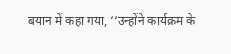बयान में कहा गया, ‘‘उन्होंने कार्यक्रम के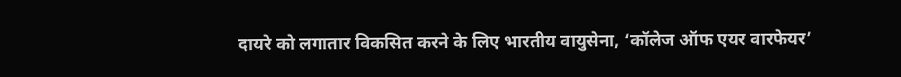दायरे को लगातार विकसित करने के लिए भारतीय वायुसेना, ‘कॉलेज ऑफ एयर वारफेयर’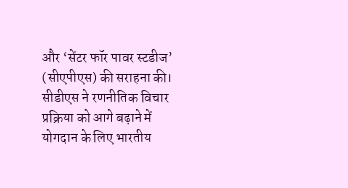और ‘सेंटर फॉर पावर स्टडीज’ (सीएपीएस) की सराहना की। सीडीएस ने रणनीतिक विचार प्रक्रिया को आगे बढ़ाने में योगदान के लिए भारतीय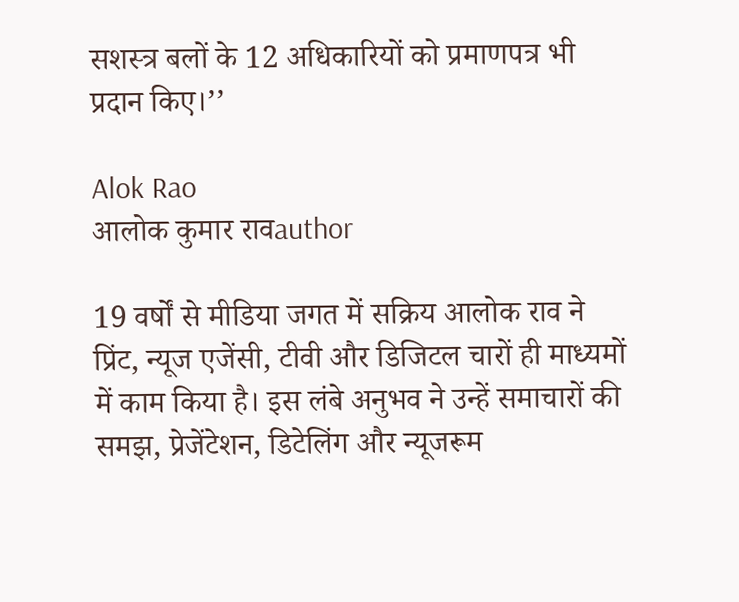सशस्त्र बलों के 12 अधिकारियों को प्रमाणपत्र भी प्रदान किए।’’

Alok Rao
आलोक कुमार रावauthor

19 वर्षों से मीडिया जगत में सक्रिय आलोक राव ने प्रिंट, न्यूज एजेंसी, टीवी और डिजिटल चारों ही माध्यमों में काम किया है। इस लंबे अनुभव ने उन्हें समाचारों की समझ, प्रेजेंटेशन, डिटेलिंग और न्यूजरूम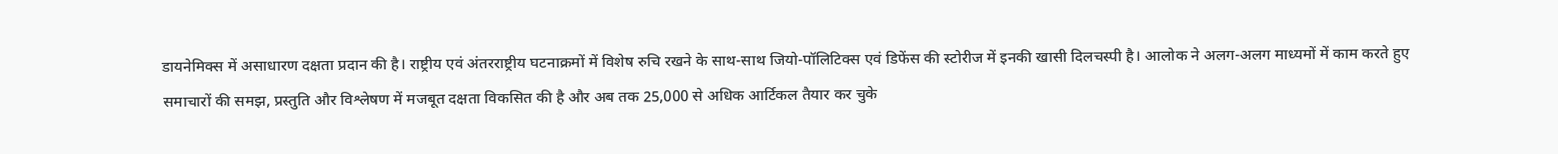डायनेमिक्स में असाधारण दक्षता प्रदान की है। राष्ट्रीय एवं अंतरराष्ट्रीय घटनाक्रमों में विशेष रुचि रखने के साथ-साथ जियो-पॉलिटिक्स एवं डिफेंस की स्टोरीज में इनकी खासी दिलचस्पी है। आलोक ने अलग-अलग माध्यमों में काम करते हुए समाचारों की समझ, प्रस्तुति और विश्लेषण में मजबूत दक्षता विकसित की है और अब तक 25,000 से अधिक आर्टिकल तैयार कर चुके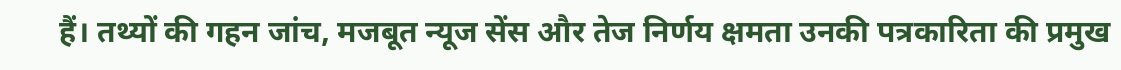हैं। तथ्यों की गहन जांच, मजबूत न्यूज सेंस और तेज निर्णय क्षमता उनकी पत्रकारिता की प्रमुख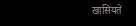खासियतें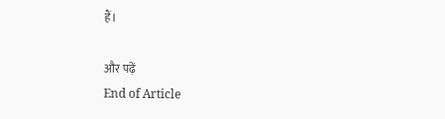हैं।

और पढ़ें
End of Article